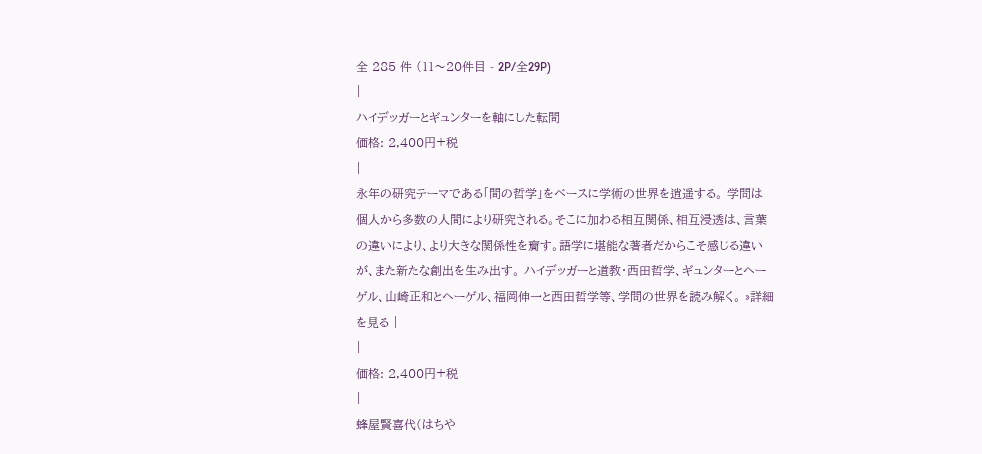全 285 件 (11〜20件目 - 2P/全29P)
|
ハイデッガーとギュンターを軸にした転間
価格: 2,400円+税
|
永年の研究テーマである「間の哲学」をベースに学術の世界を逍遥する。 学問は個人から多数の人間により研究される。そこに加わる相互関係、相互浸透は、言葉の違いにより、より大きな関係性を齎す。語学に堪能な著者だからこそ感じる違いが、また新たな創出を生み出す。 ハイデッガーと道教・西田哲学、ギュンターとヘーゲル、山崎正和とヘーゲル、福岡伸一と西田哲学等、学問の世界を読み解く。 »詳細を見る |
|
価格: 2,400円+税
|
蜂屋賢喜代(はちや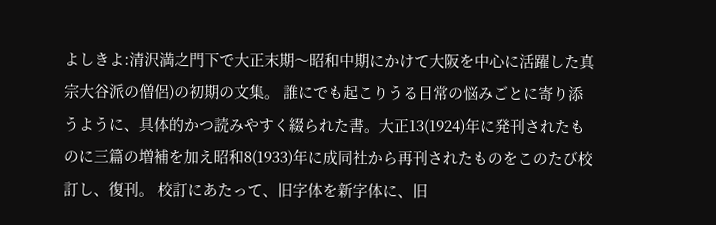よしきよ:清沢満之門下で大正末期〜昭和中期にかけて大阪を中心に活躍した真宗大谷派の僧侶)の初期の文集。 誰にでも起こりうる日常の悩みごとに寄り添うように、具体的かつ読みやすく綴られた書。大正13(1924)年に発刊されたものに三篇の増補を加え昭和8(1933)年に成同社から再刊されたものをこのたび校訂し、復刊。 校訂にあたって、旧字体を新字体に、旧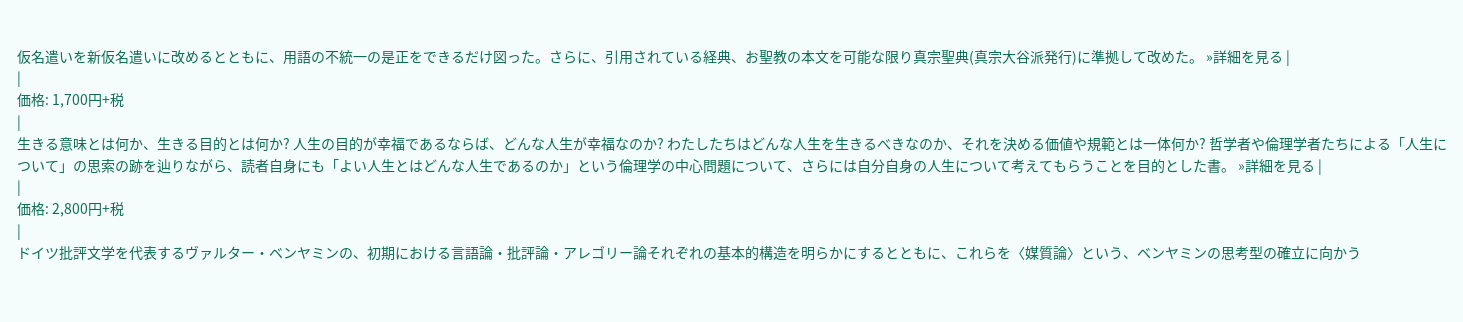仮名遣いを新仮名遣いに改めるとともに、用語の不統一の是正をできるだけ図った。さらに、引用されている経典、お聖教の本文を可能な限り真宗聖典(真宗大谷派発行)に準拠して改めた。 »詳細を見る |
|
価格: 1,700円+税
|
生きる意味とは何か、生きる目的とは何か? 人生の目的が幸福であるならば、どんな人生が幸福なのか? わたしたちはどんな人生を生きるべきなのか、それを決める価値や規範とは一体何か? 哲学者や倫理学者たちによる「人生について」の思索の跡を辿りながら、読者自身にも「よい人生とはどんな人生であるのか」という倫理学の中心問題について、さらには自分自身の人生について考えてもらうことを目的とした書。 »詳細を見る |
|
価格: 2,800円+税
|
ドイツ批評文学を代表するヴァルター・ベンヤミンの、初期における言語論・批評論・アレゴリー論それぞれの基本的構造を明らかにするとともに、これらを〈媒質論〉という、ベンヤミンの思考型の確立に向かう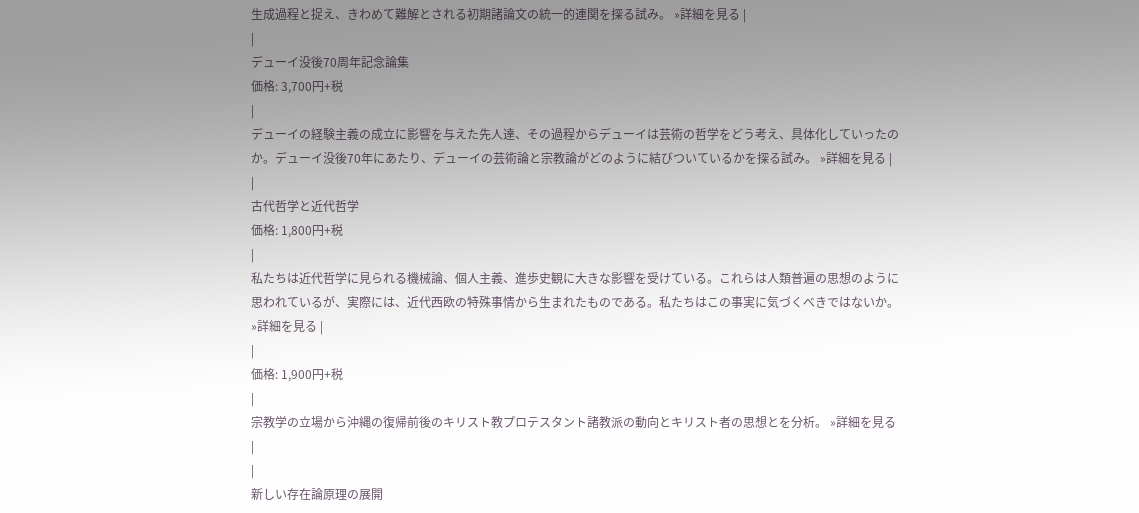生成過程と捉え、きわめて難解とされる初期諸論文の統一的連関を探る試み。 »詳細を見る |
|
デューイ没後70周年記念論集
価格: 3,700円+税
|
デューイの経験主義の成立に影響を与えた先人達、その過程からデューイは芸術の哲学をどう考え、具体化していったのか。デューイ没後70年にあたり、デューイの芸術論と宗教論がどのように結びついているかを探る試み。 »詳細を見る |
|
古代哲学と近代哲学
価格: 1,800円+税
|
私たちは近代哲学に見られる機械論、個人主義、進歩史観に大きな影響を受けている。これらは人類普遍の思想のように思われているが、実際には、近代西欧の特殊事情から生まれたものである。私たちはこの事実に気づくべきではないか。 »詳細を見る |
|
価格: 1,900円+税
|
宗教学の立場から沖縄の復帰前後のキリスト教プロテスタント諸教派の動向とキリスト者の思想とを分析。 »詳細を見る |
|
新しい存在論原理の展開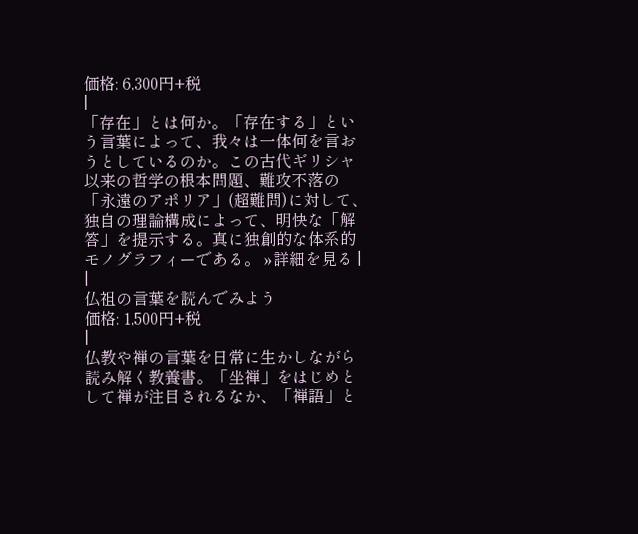価格: 6,300円+税
|
「存在」とは何か。「存在する」という言葉によって、我々は一体何を言おうとしているのか。この古代ギリシャ以来の哲学の根本問題、難攻不落の「永遠のアポリア」(超難問)に対して、独自の理論構成によって、明快な「解答」を提示する。真に独創的な体系的モノグラフィーである。 »詳細を見る |
|
仏祖の言葉を読んでみよう
価格: 1,500円+税
|
仏教や禅の言葉を日常に生かしながら読み解く教養書。「坐禅」をはじめとして禅が注目されるなか、「禅語」と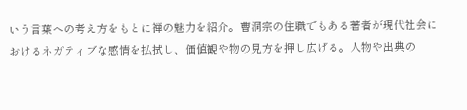いう言葉への考え方をもとに禅の魅力を紹介。曹洞宗の住職でもある著者が現代社会におけるネガティブな感情を払拭し、価値観や物の見方を押し広げる。人物や出典の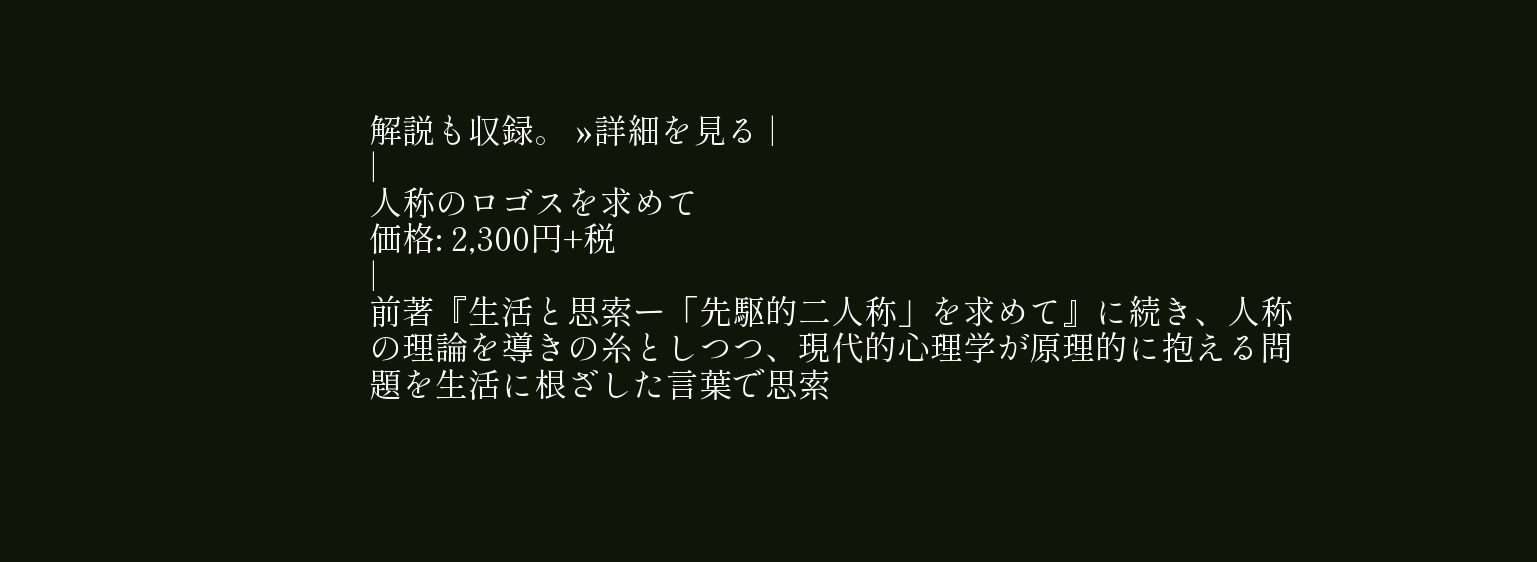解説も収録。 »詳細を見る |
|
人称のロゴスを求めて
価格: 2,300円+税
|
前著『生活と思索ー「先駆的二人称」を求めて』に続き、人称の理論を導きの糸としつつ、現代的心理学が原理的に抱える問題を生活に根ざした言葉で思索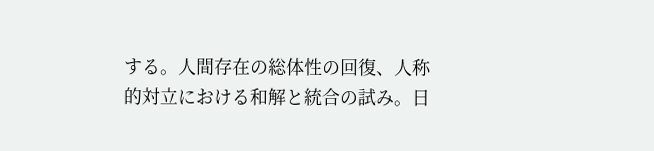する。人間存在の総体性の回復、人称的対立における和解と統合の試み。日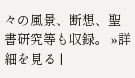々の風景、断想、聖書研究等も収録。 »詳細を見る |